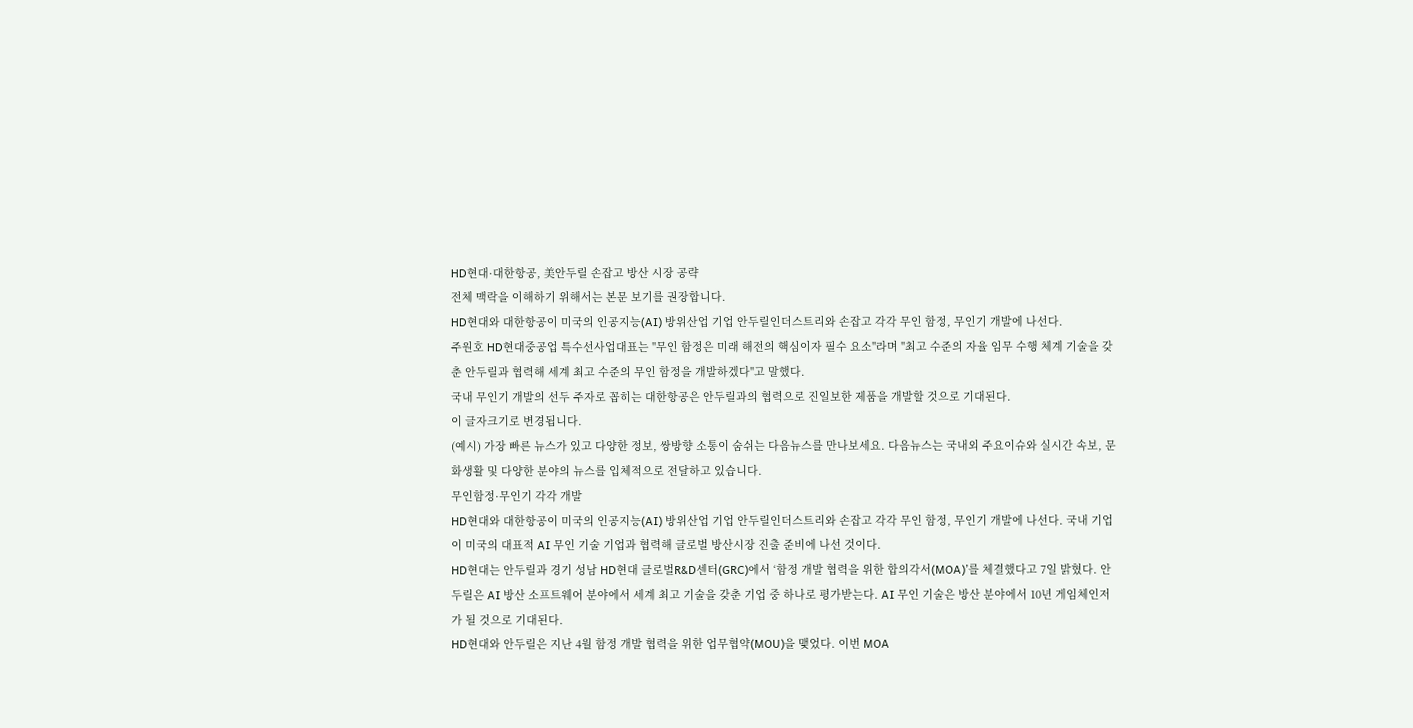HD현대·대한항공, 美안두릴 손잡고 방산 시장 공략
전체 맥락을 이해하기 위해서는 본문 보기를 권장합니다.
HD현대와 대한항공이 미국의 인공지능(AI) 방위산업 기업 안두릴인더스트리와 손잡고 각각 무인 함정, 무인기 개발에 나선다.
주원호 HD현대중공업 특수선사업대표는 "무인 함정은 미래 해전의 핵심이자 필수 요소"라며 "최고 수준의 자율 임무 수행 체계 기술을 갖춘 안두릴과 협력해 세계 최고 수준의 무인 함정을 개발하겠다"고 말했다.
국내 무인기 개발의 선두 주자로 꼽히는 대한항공은 안두릴과의 협력으로 진일보한 제품을 개발할 것으로 기대된다.
이 글자크기로 변경됩니다.
(예시) 가장 빠른 뉴스가 있고 다양한 정보, 쌍방향 소통이 숨쉬는 다음뉴스를 만나보세요. 다음뉴스는 국내외 주요이슈와 실시간 속보, 문화생활 및 다양한 분야의 뉴스를 입체적으로 전달하고 있습니다.
무인함정·무인기 각각 개발
HD현대와 대한항공이 미국의 인공지능(AI) 방위산업 기업 안두릴인더스트리와 손잡고 각각 무인 함정, 무인기 개발에 나선다. 국내 기업이 미국의 대표적 AI 무인 기술 기업과 협력해 글로벌 방산시장 진출 준비에 나선 것이다.
HD현대는 안두릴과 경기 성남 HD현대 글로벌R&D센터(GRC)에서 ‘함정 개발 협력을 위한 합의각서(MOA)’를 체결했다고 7일 밝혔다. 안두릴은 AI 방산 소프트웨어 분야에서 세계 최고 기술을 갖춘 기업 중 하나로 평가받는다. AI 무인 기술은 방산 분야에서 10년 게임체인저가 될 것으로 기대된다.
HD현대와 안두릴은 지난 4월 함정 개발 협력을 위한 업무협약(MOU)을 맺었다. 이번 MOA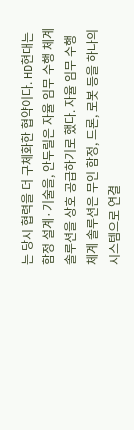는 당시 협력을 더 구체화한 협약이다. HD현대는 함정 설계·기술을, 안두릴은 자율 임무 수행 체계 솔루션을 상호 공급하기로 했다. 자율 임무 수행 체계 솔루션은 무인 함정, 드론, 로봇 등을 하나의 시스템으로 연결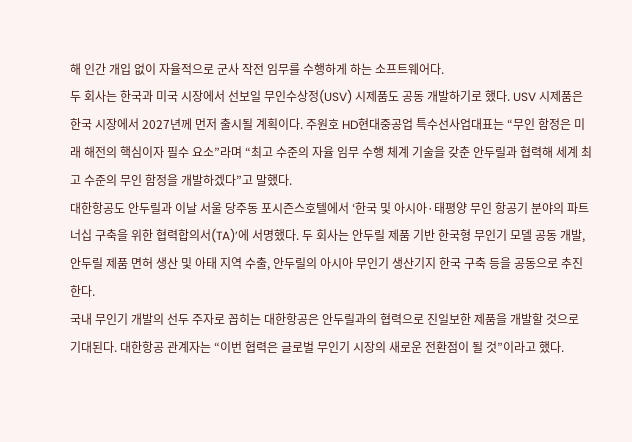해 인간 개입 없이 자율적으로 군사 작전 임무를 수행하게 하는 소프트웨어다.
두 회사는 한국과 미국 시장에서 선보일 무인수상정(USV) 시제품도 공동 개발하기로 했다. USV 시제품은 한국 시장에서 2027년께 먼저 출시될 계획이다. 주원호 HD현대중공업 특수선사업대표는 “무인 함정은 미래 해전의 핵심이자 필수 요소”라며 “최고 수준의 자율 임무 수행 체계 기술을 갖춘 안두릴과 협력해 세계 최고 수준의 무인 함정을 개발하겠다”고 말했다.
대한항공도 안두릴과 이날 서울 당주동 포시즌스호텔에서 ‘한국 및 아시아·태평양 무인 항공기 분야의 파트너십 구축을 위한 협력합의서(TA)’에 서명했다. 두 회사는 안두릴 제품 기반 한국형 무인기 모델 공동 개발, 안두릴 제품 면허 생산 및 아태 지역 수출, 안두릴의 아시아 무인기 생산기지 한국 구축 등을 공동으로 추진한다.
국내 무인기 개발의 선두 주자로 꼽히는 대한항공은 안두릴과의 협력으로 진일보한 제품을 개발할 것으로 기대된다. 대한항공 관계자는 “이번 협력은 글로벌 무인기 시장의 새로운 전환점이 될 것”이라고 했다.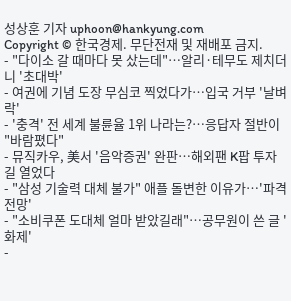성상훈 기자 uphoon@hankyung.com
Copyright © 한국경제. 무단전재 및 재배포 금지.
- "다이소 갈 때마다 못 샀는데"…알리·테무도 제치더니 '초대박'
- 여권에 기념 도장 무심코 찍었다가…입국 거부 '날벼락'
- '충격' 전 세계 불륜율 1위 나라는?…응답자 절반이 "바람폈다"
- 뮤직카우, 美서 '음악증권' 완판…해외팬 K팝 투자 길 열었다
- "삼성 기술력 대체 불가" 애플 돌변한 이유가…'파격 전망'
- "소비쿠폰 도대체 얼마 받았길래"…공무원이 쓴 글 '화제'
-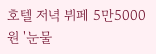호텔 저녁 뷔페 5만5000원 '눈물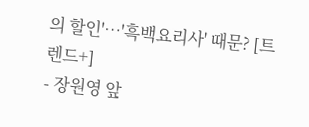의 할인'…'흑백요리사' 때문? [트렌드+]
- 장원영 앞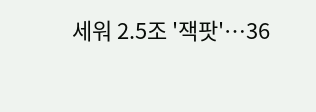세워 2.5조 '잭팟'…36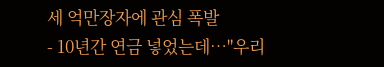세 억만장자에 관심 폭발
- 10년간 연금 넣었는데…"우리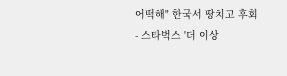어떡해" 한국서 땅치고 후회
- 스타벅스 '더 이상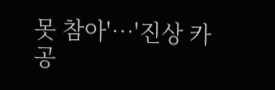못 참아'…'진상 카공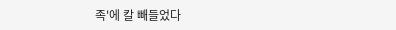족'에 칼 빼들었다